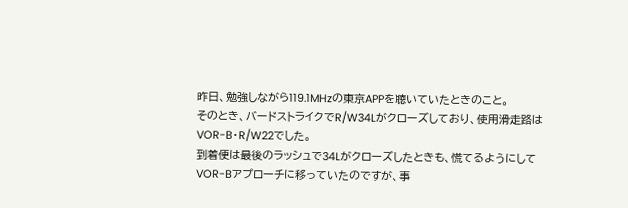昨日、勉強しながら119.1MHzの東京APPを聴いていたときのこと。
そのとき、バードストライクでR/W34Lがクローズしており、使用滑走路はVOR-B・R/W22でした。
到着便は最後のラッシュで34Lがクローズしたときも、慌てるようにしてVOR-Bアプローチに移っていたのですが、事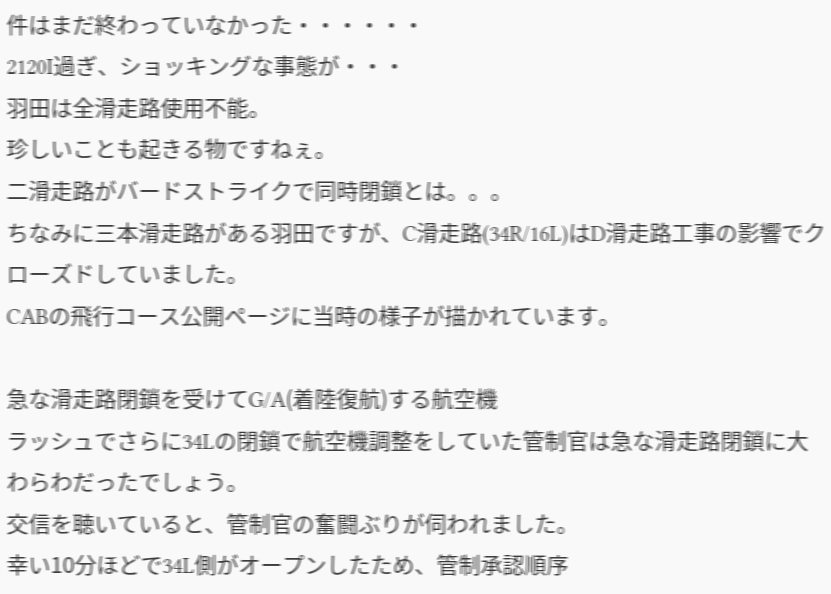件はまだ終わっていなかった・・・・・・
2120I過ぎ、ショッキングな事態が・・・
羽田は全滑走路使用不能。
珍しいことも起きる物ですねぇ。
二滑走路がバードストライクで同時閉鎖とは。。。
ちなみに三本滑走路がある羽田ですが、C滑走路(34R/16L)はD滑走路工事の影響でクローズドしていました。
CABの飛行コース公開ページに当時の様子が描かれています。

急な滑走路閉鎖を受けてG/A(着陸復航)する航空機
ラッシュでさらに34Lの閉鎖で航空機調整をしていた管制官は急な滑走路閉鎖に大わらわだったでしょう。
交信を聴いていると、管制官の奮闘ぶりが伺われました。
幸い10分ほどで34L側がオープンしたため、管制承認順序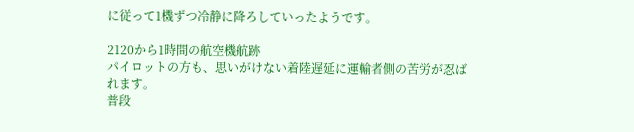に従って1機ずつ冷静に降ろしていったようです。

2120から1時間の航空機航跡
パイロットの方も、思いがけない着陸遅延に運輸者側の苦労が忍ばれます。
普段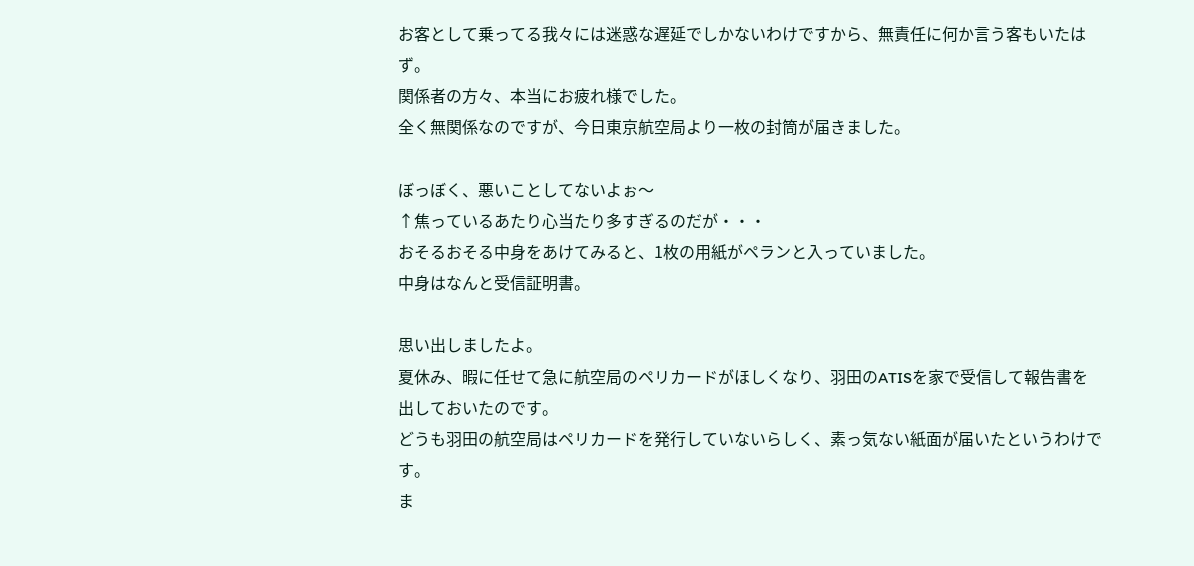お客として乗ってる我々には迷惑な遅延でしかないわけですから、無責任に何か言う客もいたはず。
関係者の方々、本当にお疲れ様でした。
全く無関係なのですが、今日東京航空局より一枚の封筒が届きました。

ぼっぼく、悪いことしてないよぉ〜
↑焦っているあたり心当たり多すぎるのだが・・・
おそるおそる中身をあけてみると、1枚の用紙がペランと入っていました。
中身はなんと受信証明書。

思い出しましたよ。
夏休み、暇に任せて急に航空局のペリカードがほしくなり、羽田のATISを家で受信して報告書を出しておいたのです。
どうも羽田の航空局はペリカードを発行していないらしく、素っ気ない紙面が届いたというわけです。
ま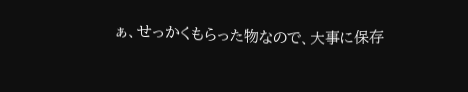ぁ、せっかくもらった物なので、大事に保存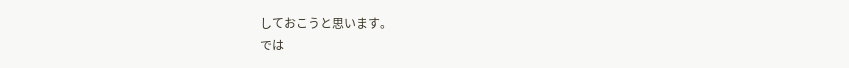しておこうと思います。
では